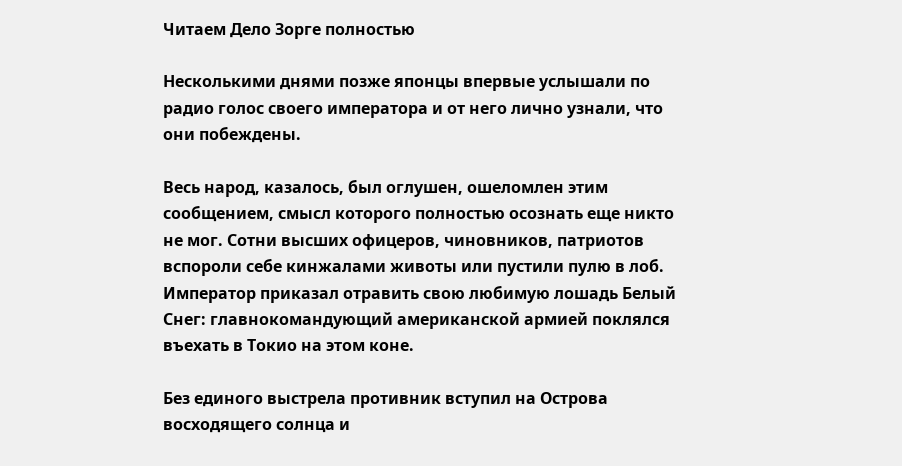Читаем Дело Зорге полностью

Несколькими днями позже японцы впервые услышали по радио голос своего императора и от него лично узнали, что они побеждены.

Весь народ, казалось, был оглушен, ошеломлен этим сообщением, смысл которого полностью осознать еще никто не мог. Сотни высших офицеров, чиновников, патриотов вспороли себе кинжалами животы или пустили пулю в лоб. Император приказал отравить свою любимую лошадь Белый Снег: главнокомандующий американской армией поклялся въехать в Токио на этом коне.

Без единого выстрела противник вступил на Острова восходящего солнца и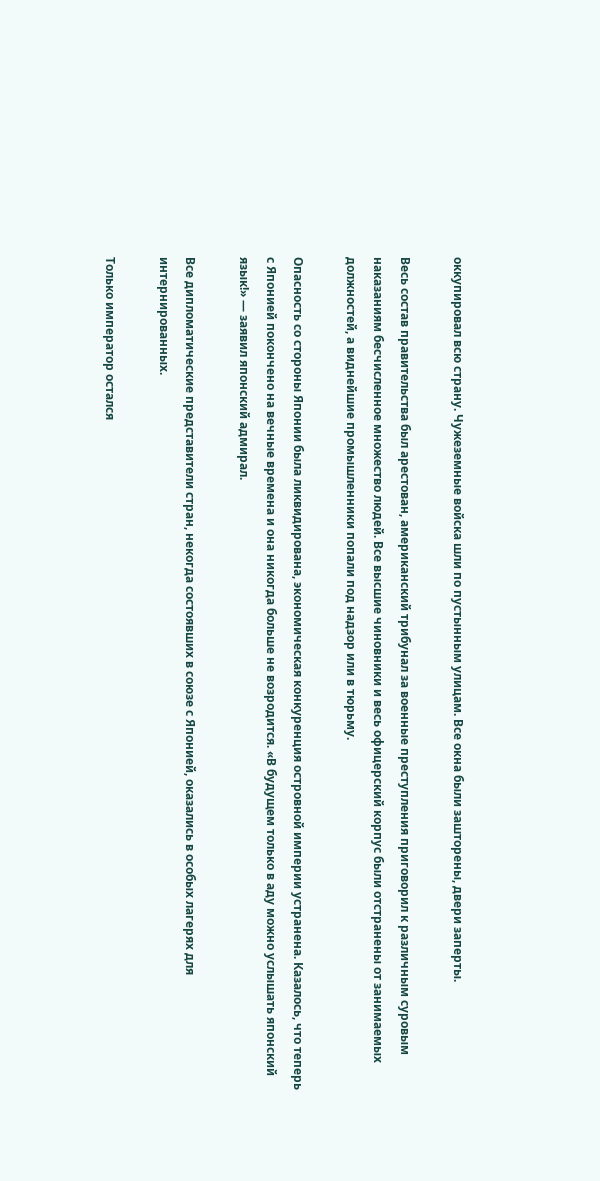оккупировал всю страну. Чужеземные войска шли по пустынным улицам. Все окна были зашторены, двери заперты.

Весь состав правительства был арестован, американский трибунал за военные преступления приговорил к различным суровым наказаниям бесчисленное множество людей. Все высшие чиновники и весь офицерский корпус были отстранены от занимаемых должностей, а виднейшие промышленники попали под надзор или в тюрьму.

Опасность со стороны Японии была ликвидирована, экономическая конкуренция островной империи устранена. Казалось, что теперь с Японией покончено на вечные времена и она никогда больше не возродится. «В будущем только в аду можно услышать японский язык!» — заявил японский адмирал.

Все дипломатические представители стран, некогда состоявших в союзе с Японией, оказались в особых лагерях для интернированных.

Только император остался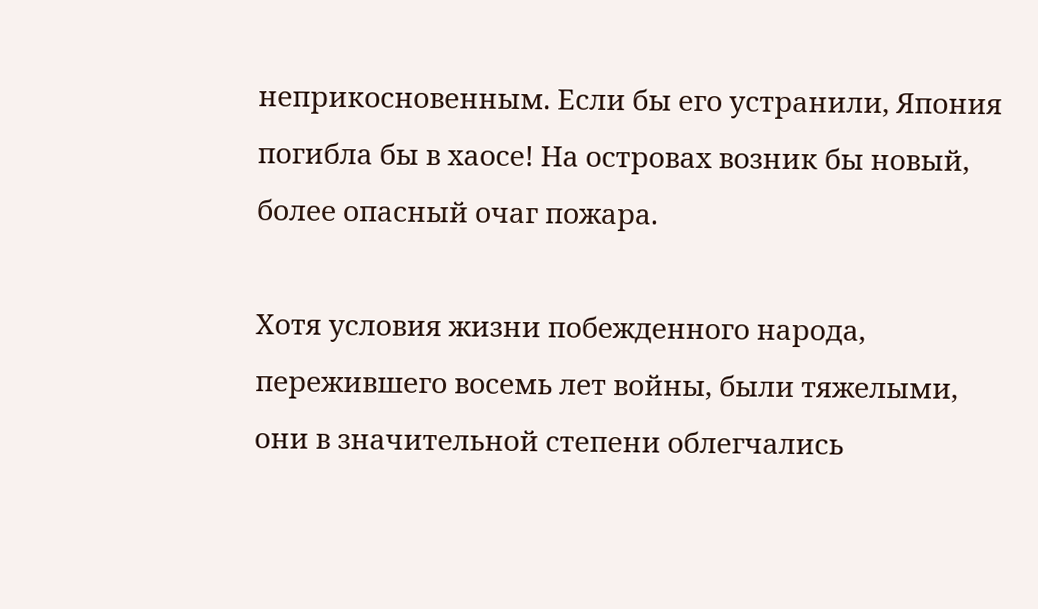неприкосновенным. Если бы его устранили, Япония погибла бы в хаосе! На островах возник бы новый, более опасный очаг пожара.

Хотя условия жизни побежденного народа, пережившего восемь лет войны, были тяжелыми, они в значительной степени облегчались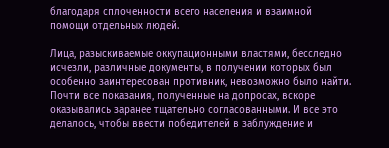благодаря сплоченности всего населения и взаимной помощи отдельных людей.

Лица, разыскиваемые оккупационными властями, бесследно исчезли, различные документы, в получении которых был особенно заинтересован противник, невозможно было найти. Почти все показания, полученные на допросах, вскоре оказывались заранее тщательно согласованными. И все это делалось, чтобы ввести победителей в заблуждение и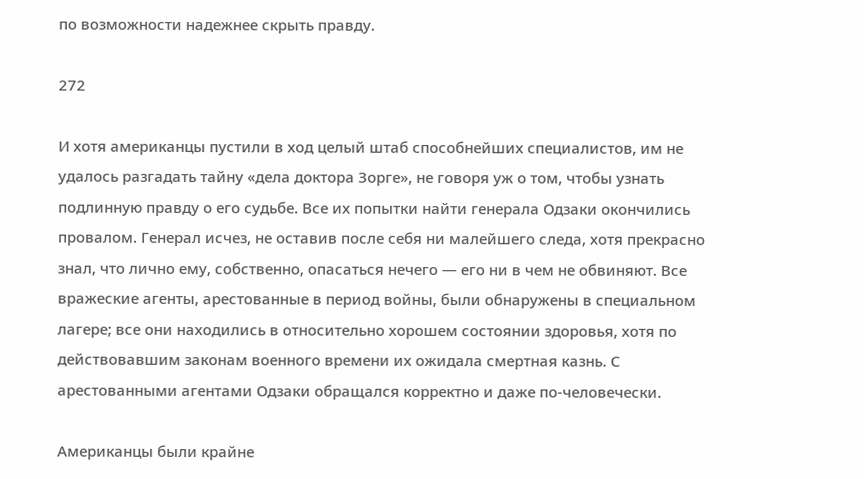по возможности надежнее скрыть правду.

272

И хотя американцы пустили в ход целый штаб способнейших специалистов, им не удалось разгадать тайну «дела доктора Зорге», не говоря уж о том, чтобы узнать подлинную правду о его судьбе. Все их попытки найти генерала Одзаки окончились провалом. Генерал исчез, не оставив после себя ни малейшего следа, хотя прекрасно знал, что лично ему, собственно, опасаться нечего — его ни в чем не обвиняют. Все вражеские агенты, арестованные в период войны, были обнаружены в специальном лагере; все они находились в относительно хорошем состоянии здоровья, хотя по действовавшим законам военного времени их ожидала смертная казнь. С арестованными агентами Одзаки обращался корректно и даже по-человечески.

Американцы были крайне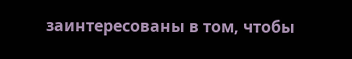заинтересованы в том, чтобы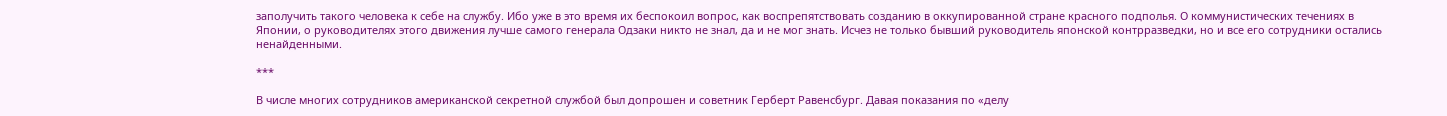заполучить такого человека к себе на службу. Ибо уже в это время их беспокоил вопрос, как воспрепятствовать созданию в оккупированной стране красного подполья. О коммунистических течениях в Японии, о руководителях этого движения лучше самого генерала Одзаки никто не знал, да и не мог знать. Исчез не только бывший руководитель японской контрразведки, но и все его сотрудники остались ненайденными.

***

В числе многих сотрудников американской секретной службой был допрошен и советник Герберт Равенсбург. Давая показания по «делу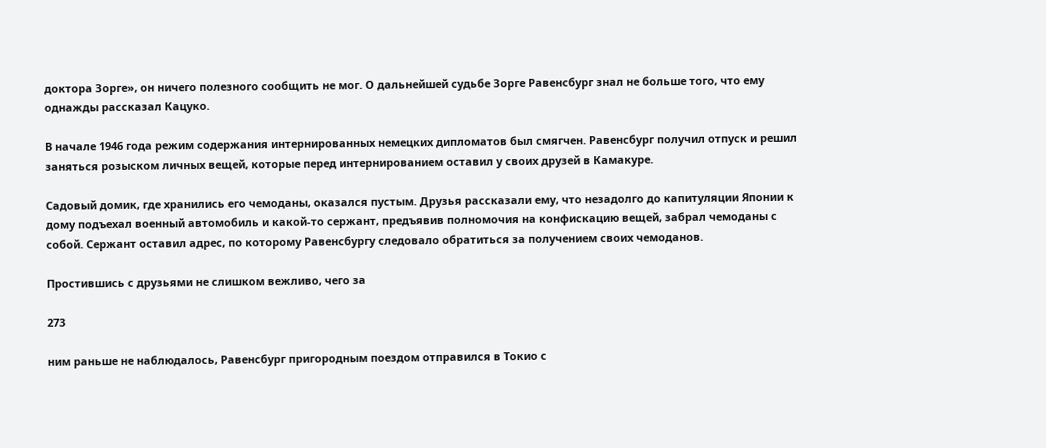доктора Зорге», он ничего полезного сообщить не мог. О дальнейшей судьбе Зорге Равенсбург знал не больше того, что ему однажды рассказал Кацуко.

В начале 1946 года режим содержания интернированных немецких дипломатов был смягчен. Равенсбург получил отпуск и решил заняться розыском личных вещей, которые перед интернированием оставил у своих друзей в Камакуре.

Садовый домик, где хранились его чемоданы, оказался пустым. Друзья рассказали ему, что незадолго до капитуляции Японии к дому подъехал военный автомобиль и какой-то сержант, предъявив полномочия на конфискацию вещей, забрал чемоданы с собой. Сержант оставил адрес, по которому Равенсбургу следовало обратиться за получением своих чемоданов.

Простившись с друзьями не слишком вежливо, чего за

273

ним раньше не наблюдалось, Равенсбург пригородным поездом отправился в Токио с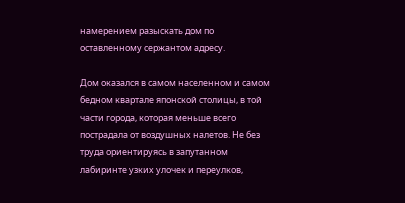намерением разыскать дом по оставленному сержантом адресу.

Дом оказался в самом населенном и самом бедном квартале японской столицы, в той части города, которая меньше всего пострадала от воздушных налетов. Не без труда ориентируясь в запутанном лабиринте узких улочек и переулков,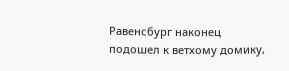Равенсбург наконец подошел к ветхому домику,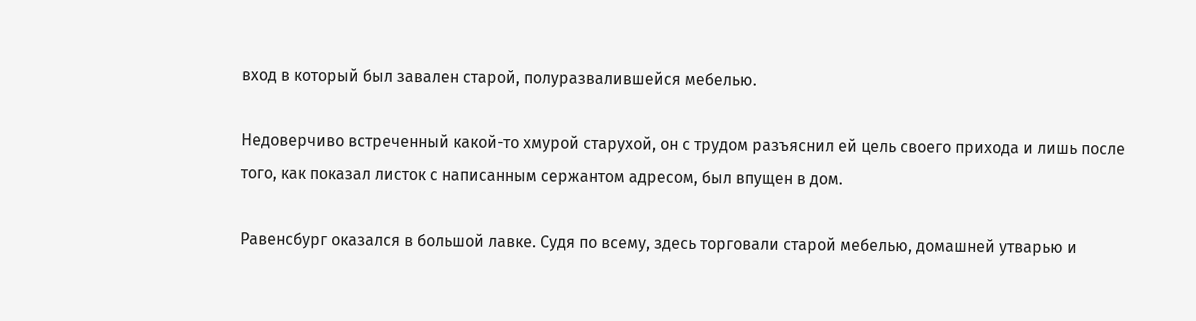вход в который был завален старой, полуразвалившейся мебелью.

Недоверчиво встреченный какой-то хмурой старухой, он с трудом разъяснил ей цель своего прихода и лишь после того, как показал листок с написанным сержантом адресом, был впущен в дом.

Равенсбург оказался в большой лавке. Судя по всему, здесь торговали старой мебелью, домашней утварью и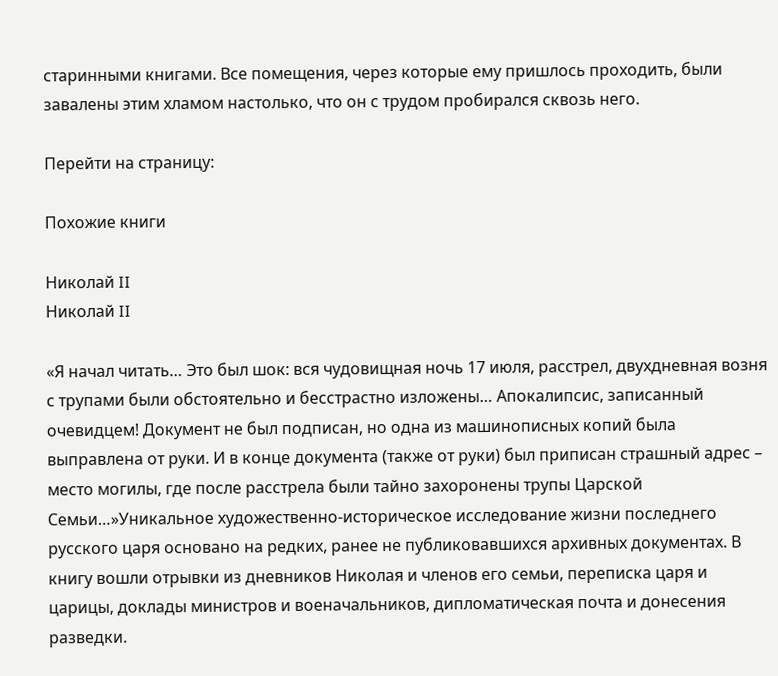старинными книгами. Все помещения, через которые ему пришлось проходить, были завалены этим хламом настолько, что он с трудом пробирался сквозь него.

Перейти на страницу:

Похожие книги

Николай II
Николай II

«Я начал читать… Это был шок: вся чудовищная ночь 17 июля, расстрел, двухдневная возня с трупами были обстоятельно и бесстрастно изложены… Апокалипсис, записанный очевидцем! Документ не был подписан, но одна из машинописных копий была выправлена от руки. И в конце документа (также от руки) был приписан страшный адрес – место могилы, где после расстрела были тайно захоронены трупы Царской Семьи…»Уникальное художественно-историческое исследование жизни последнего русского царя основано на редких, ранее не публиковавшихся архивных документах. В книгу вошли отрывки из дневников Николая и членов его семьи, переписка царя и царицы, доклады министров и военачальников, дипломатическая почта и донесения разведки.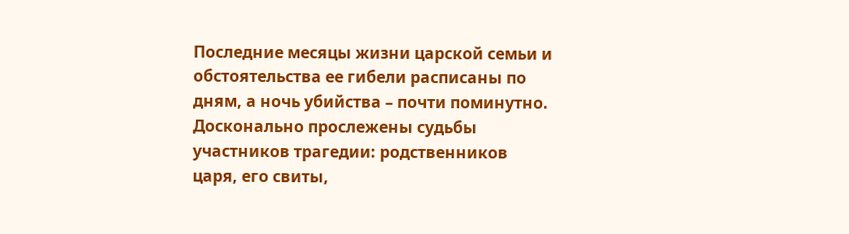Последние месяцы жизни царской семьи и обстоятельства ее гибели расписаны по дням, а ночь убийства – почти поминутно. Досконально прослежены судьбы участников трагедии: родственников царя, его свиты,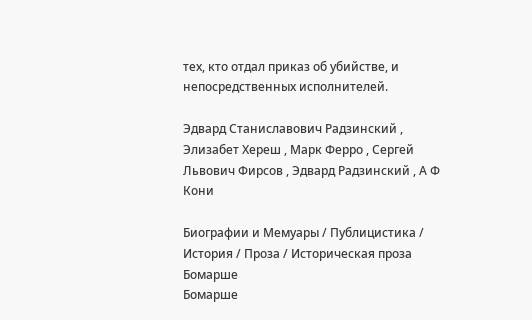тех, кто отдал приказ об убийстве, и непосредственных исполнителей.

Эдвард Станиславович Радзинский , Элизабет Хереш , Марк Ферро , Сергей Львович Фирсов , Эдвард Радзинский , А Ф Кони

Биографии и Мемуары / Публицистика / История / Проза / Историческая проза
Бомарше
Бомарше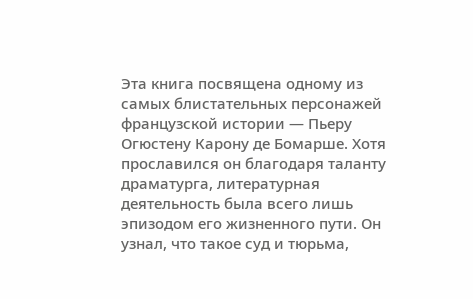Эта книга посвящена одному из самых блистательных персонажей французской истории — Пьеру Огюстену Карону де Бомарше. Хотя прославился он благодаря таланту драматурга, литературная деятельность была всего лишь эпизодом его жизненного пути. Он узнал, что такое суд и тюрьма,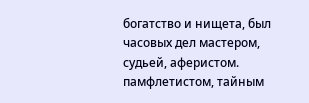богатство и нищета, был часовых дел мастером, судьей, аферистом. памфлетистом, тайным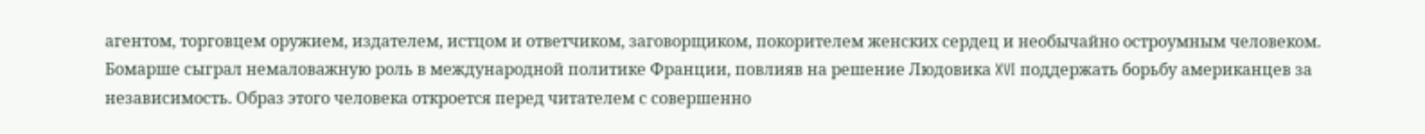агентом, торговцем оружием, издателем, истцом и ответчиком, заговорщиком, покорителем женских сердец и необычайно остроумным человеком. Бомарше сыграл немаловажную роль в международной политике Франции, повлияв на решение Людовика XVI поддержать борьбу американцев за независимость. Образ этого человека откроется перед читателем с совершенно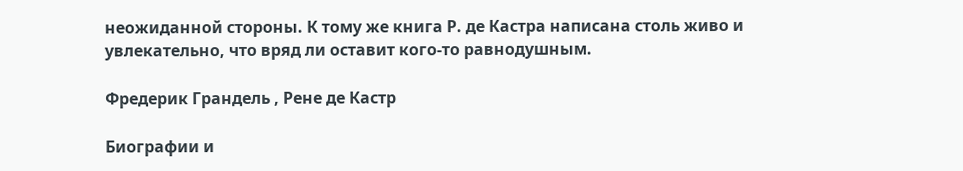неожиданной стороны. К тому же книга Р. де Кастра написана столь живо и увлекательно, что вряд ли оставит кого-то равнодушным.

Фредерик Грандель , Рене де Кастр

Биографии и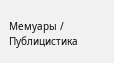Мемуары / Публицистика